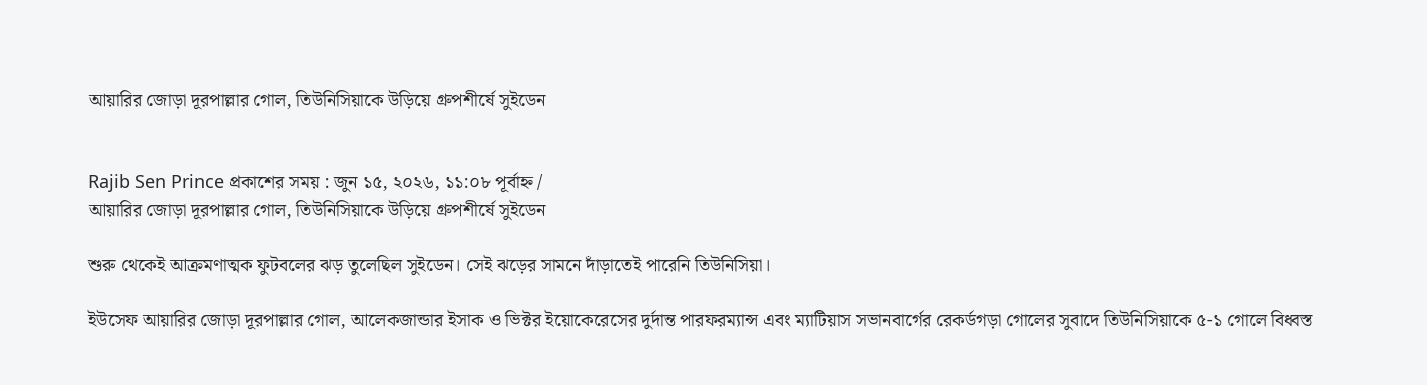আয়ারির জোড়া দূরপাল্লার গোল, তিউনিসিয়াকে উড়িয়ে গ্রুপশীর্ষে সুইডেন


Rajib Sen Prince প্রকাশের সময় : জুন ১৫, ২০২৬, ১১:০৮ পূর্বাহ্ন /
আয়ারির জোড়া দূরপাল্লার গোল, তিউনিসিয়াকে উড়িয়ে গ্রুপশীর্ষে সুইডেন

শুরু থেকেই আক্রমণাত্মক ফুটবলের ঝড় তুলেছিল সুইডেন। সেই ঝড়ের সামনে দাঁড়াতেই পারেনি তিউনিসিয়া।

ইউসেফ আয়ারির জোড়া দূরপাল্লার গোল, আলেকজান্ডার ইসাক ও ভিক্টর ইয়োকেরেসের দুর্দান্ত পারফরম্যান্স এবং ম্যাটিয়াস সভানবার্গের রেকর্ডগড়া গোলের সুবাদে তিউনিসিয়াকে ৫-১ গোলে বিধ্বস্ত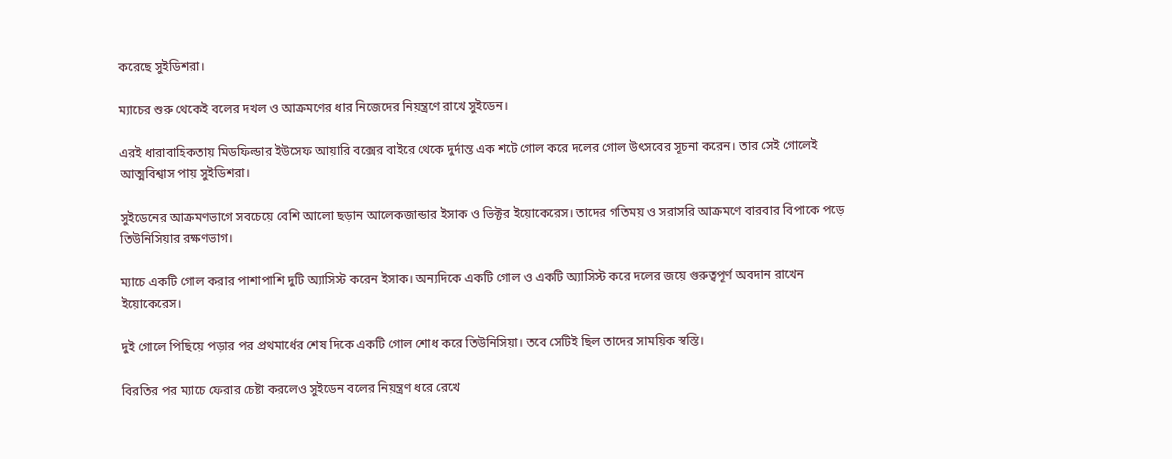করেছে সুইডিশরা।

ম্যাচের শুরু থেকেই বলের দখল ও আক্রমণের ধার নিজেদের নিয়ন্ত্রণে রাখে সুইডেন।

এরই ধারাবাহিকতায় মিডফিল্ডার ইউসেফ আয়ারি বক্সের বাইরে থেকে দুর্দান্ত এক শটে গোল করে দলের গোল উৎসবের সূচনা করেন। তার সেই গোলেই আত্মবিশ্বাস পায় সুইডিশরা।

সুইডেনের আক্রমণভাগে সবচেয়ে বেশি আলো ছড়ান আলেকজান্ডার ইসাক ও ভিক্টর ইয়োকেরেস। তাদের গতিময় ও সরাসরি আক্রমণে বারবার বিপাকে পড়ে তিউনিসিয়ার রক্ষণভাগ।

ম্যাচে একটি গোল করার পাশাপাশি দুটি অ্যাসিস্ট করেন ইসাক। অন্যদিকে একটি গোল ও একটি অ্যাসিস্ট করে দলের জয়ে গুরুত্বপূর্ণ অবদান রাখেন ইয়োকেরেস।

দুই গোলে পিছিয়ে পড়ার পর প্রথমার্ধের শেষ দিকে একটি গোল শোধ করে তিউনিসিয়া। তবে সেটিই ছিল তাদের সাময়িক স্বস্তি।

বিরতির পর ম্যাচে ফেরার চেষ্টা করলেও সুইডেন বলের নিয়ন্ত্রণ ধরে রেখে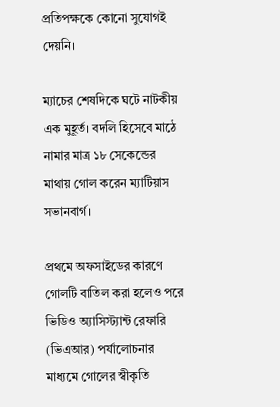প্রতিপক্ষকে কোনো সুযোগই দেয়নি।

ম্যাচের শেষদিকে ঘটে নাটকীয় এক মুহূর্ত। বদলি হিসেবে মাঠে নামার মাত্র ১৮ সেকেন্ডের মাথায় গোল করেন ম্যাটিয়াস সভানবার্গ।

প্রথমে অফসাইডের কারণে গোলটি বাতিল করা হলেও পরে ভিডিও অ্যাসিস্ট্যান্ট রেফারি (ভিএআর) পর্যালোচনার মাধ্যমে গোলের স্বীকৃতি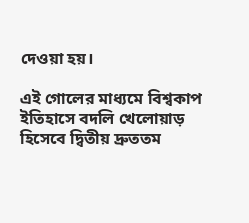দেওয়া হয়।

এই গোলের মাধ্যমে বিশ্বকাপ ইতিহাসে বদলি খেলোয়াড় হিসেবে দ্বিতীয় দ্রুততম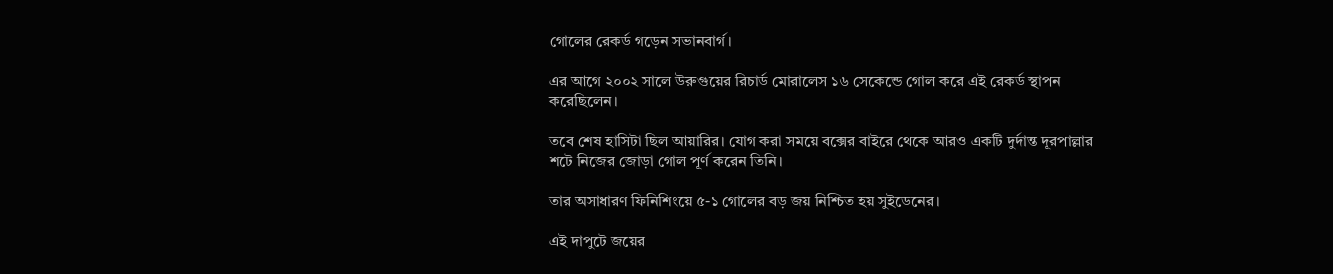গোলের রেকর্ড গড়েন সভানবার্গ।

এর আগে ২০০২ সালে উরুগুয়ের রিচার্ড মোরালেস ১৬ সেকেন্ডে গোল করে এই রেকর্ড স্থাপন করেছিলেন।

তবে শেষ হাসিটা ছিল আয়ারির। যোগ করা সময়ে বক্সের বাইরে থেকে আরও একটি দুর্দান্ত দূরপাল্লার শটে নিজের জোড়া গোল পূর্ণ করেন তিনি।

তার অসাধারণ ফিনিশিংয়ে ৫-১ গোলের বড় জয় নিশ্চিত হয় সুইডেনের।

এই দাপুটে জয়ের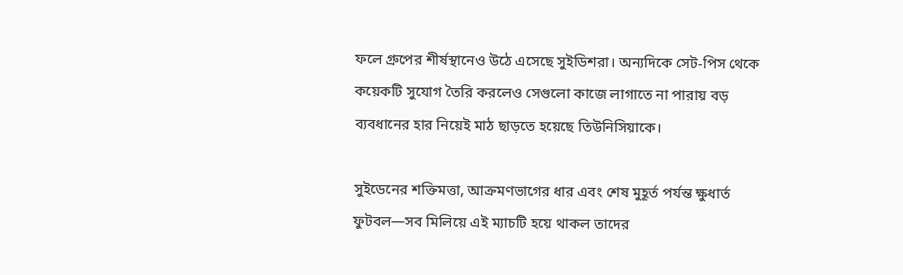ফলে গ্রুপের শীর্ষস্থানেও উঠে এসেছে সুইডিশরা। অন্যদিকে সেট-পিস থেকে কয়েকটি সুযোগ তৈরি করলেও সেগুলো কাজে লাগাতে না পারায় বড় ব্যবধানের হার নিয়েই মাঠ ছাড়তে হয়েছে তিউনিসিয়াকে।

সুইডেনের শক্তিমত্তা, আক্রমণভাগের ধার এবং শেষ মুহূর্ত পর্যন্ত ক্ষুধার্ত ফুটবল—সব মিলিয়ে এই ম্যাচটি হয়ে থাকল তাদের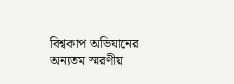বিশ্বকাপ অভিযানের অন্যতম স্মরণীয়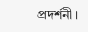প্রদর্শনী।